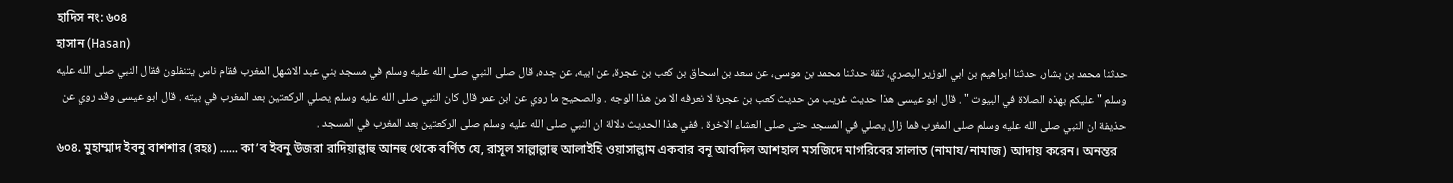হাদিস নং: ৬০৪
হাসান (Hasan)
حدثنا محمد بن بشار، حدثنا ابراهيم بن ابي الوزير البصري، ثقة حدثنا محمد بن موسى، عن سعد بن اسحاق بن كعب بن عجرة، عن ابيه، عن جده، قال صلى النبي صلى الله عليه وسلم في مسجد بني عبد الاشهل المغرب فقام ناس يتنفلون فقال النبي صلى الله عليه وسلم " عليكم بهذه الصلاة في البيوت " . قال ابو عيسى هذا حديث غريب من حديث كعب بن عجرة لا نعرفه الا من هذا الوجه . والصحيح ما روي عن ابن عمر قال كان النبي صلى الله عليه وسلم يصلي الركعتين بعد المغرب في بيته . قال ابو عيسى وقد روي عن حذيفة ان النبي صلى الله عليه وسلم صلى المغرب فما زال يصلي في المسجد حتى صلى العشاء الاخرة . ففي هذا الحديث دلالة ان النبي صلى الله عليه وسلم صلى الركعتين بعد المغرب في المسجد .
৬০৪. মুহাম্মাদ ইবনু বাশশার (রহঃ) ...... কা’ব ইবনু উজরা রাদিয়াল্লাহু আনহু থেকে বর্ণিত যে, রাসূল সাল্লাল্লাহু আলাইহি ওয়াসাল্লাম একবার বনূ আবদিল আশহাল মসজিদে মাগরিবের সালাত (নামায/নামাজ) আদায় করেন। অনন্তর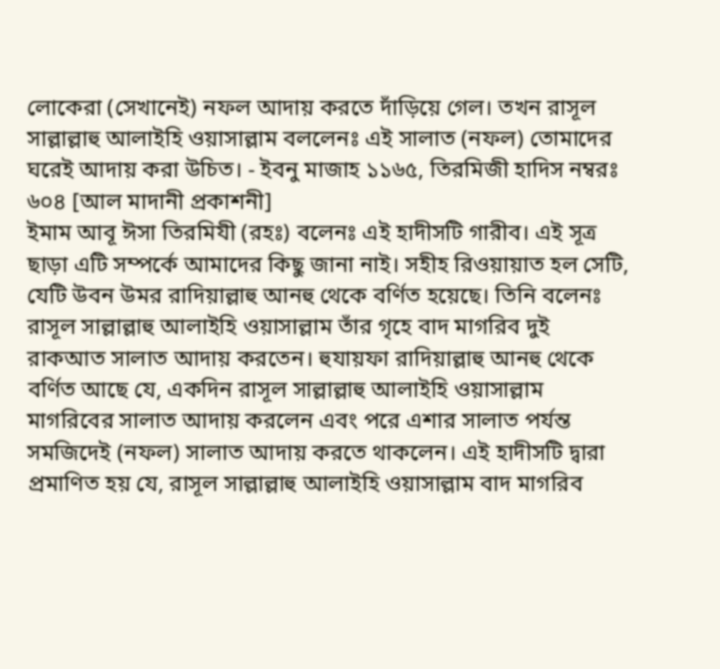লোকেরা (সেখানেই) নফল আদায় করতে দাঁড়িয়ে গেল। তখন রাসূল সাল্লাল্লাহু আলাইহি ওয়াসাল্লাম বললেনঃ এই সালাত (নফল) তোমাদের ঘরেই আদায় করা উচিত। - ইবনু মাজাহ ১১৬৫, তিরমিজী হাদিস নম্বরঃ ৬০৪ [আল মাদানী প্রকাশনী]
ইমাম আবূ ঈসা তিরমিযী (রহঃ) বলেনঃ এই হাদীসটি গারীব। এই সূত্র ছাড়া এটি সম্পর্কে আমাদের কিছু জানা নাই। সহীহ রিওয়ায়াত হল সেটি, যেটি উবন উমর রাদিয়াল্লাহু আনহু থেকে বর্ণিত হয়েছে। তিনি বলেনঃ রাসূল সাল্লাল্লাহু আলাইহি ওয়াসাল্লাম তাঁর গৃহে বাদ মাগরিব দুই রাকআত সালাত আদায় করতেন। হুযায়ফা রাদিয়াল্লাহু আনহু থেকে বর্ণিত আছে যে, একদিন রাসূল সাল্লাল্লাহু আলাইহি ওয়াসাল্লাম মাগরিবের সালাত আদায় করলেন এবং পরে এশার সালাত পর্যন্ত সমজিদেই (নফল) সালাত আদায় করতে থাকলেন। এই হাদীসটি দ্বারা প্রমাণিত হয় যে, রাসূল সাল্লাল্লাহু আলাইহি ওয়াসাল্লাম বাদ মাগরিব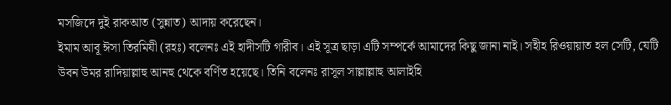মসজিদে দুই রাকআত (সুন্নাত) আদায় করেছেন।
ইমাম আবূ ঈসা তিরমিযী (রহঃ) বলেনঃ এই হাদীসটি গারীব। এই সূত্র ছাড়া এটি সম্পর্কে আমাদের কিছু জানা নাই। সহীহ রিওয়ায়াত হল সেটি, যেটি উবন উমর রাদিয়াল্লাহু আনহু থেকে বর্ণিত হয়েছে। তিনি বলেনঃ রাসূল সাল্লাল্লাহু আলাইহি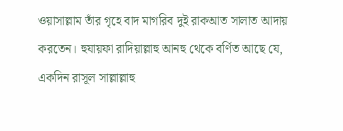ওয়াসাল্লাম তাঁর গৃহে বাদ মাগরিব দুই রাকআত সালাত আদায় করতেন। হুযায়ফা রাদিয়াল্লাহু আনহু থেকে বর্ণিত আছে যে, একদিন রাসূল সাল্লাল্লাহু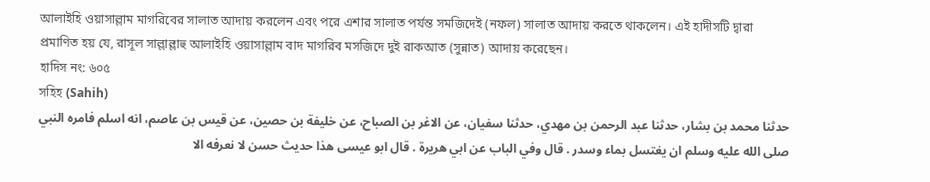আলাইহি ওয়াসাল্লাম মাগরিবের সালাত আদায় করলেন এবং পরে এশার সালাত পর্যন্ত সমজিদেই (নফল) সালাত আদায় করতে থাকলেন। এই হাদীসটি দ্বারা প্রমাণিত হয় যে, রাসূল সাল্লাল্লাহু আলাইহি ওয়াসাল্লাম বাদ মাগরিব মসজিদে দুই রাকআত (সুন্নাত) আদায় করেছেন।
হাদিস নং: ৬০৫
সহিহ (Sahih)
حدثنا محمد بن بشار، حدثنا عبد الرحمن بن مهدي، حدثنا سفيان، عن الاغر بن الصباح، عن خليفة بن حصين، عن قيس بن عاصم، انه اسلم فامره النبي صلى الله عليه وسلم ان يغتسل بماء وسدر . قال وفي الباب عن ابي هريرة . قال ابو عيسى هذا حديث حسن لا نعرفه الا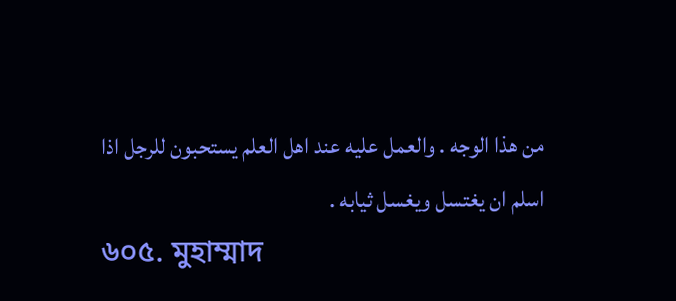من هذا الوجه . والعمل عليه عند اهل العلم يستحبون للرجل اذا اسلم ان يغتسل ويغسل ثيابه .
৬০৫. মুহাম্মাদ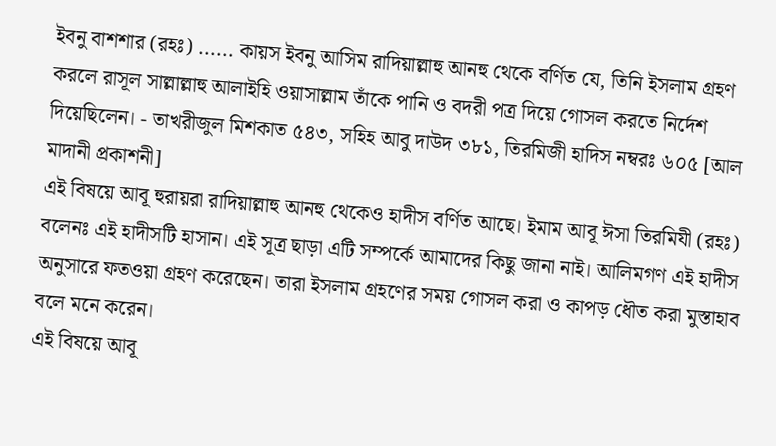ইবনু বাশশার (রহঃ) ...... কায়স ইবনু আসিম রাদিয়াল্লাহু আনহু থেকে বর্ণিত যে, তিনি ইসলাম গ্রহণ করলে রাসূল সাল্লাল্লাহু আলাইহি ওয়াসাল্লাম তাঁকে পানি ও বদরী পত্র দিয়ে গোসল করতে নির্দেশ দিয়েছিলেন। - তাখরীজুল মিশকাত ৫৪৩, সহিহ আবু দাউদ ৩৮১, তিরমিজী হাদিস নম্বরঃ ৬০৫ [আল মাদানী প্রকাশনী]
এই বিষয়ে আবূ হুরায়রা রাদিয়াল্লাহু আনহু থেকেও হাদীস বর্ণিত আছে। ইমাম আবূ ঈসা তিরমিযী (রহঃ) বলেনঃ এই হাদীসটি হাসান। এই সূত্র ছাড়া এটি সম্পর্কে আমাদের কিছু জানা নাই। আলিমগণ এই হাদীস অনুসারে ফতওয়া গ্রহণ করেছেন। তারা ইসলাম গ্রহণের সময় গোসল করা ও কাপড় ধৌত করা মুস্তাহাব বলে মনে করেন।
এই বিষয়ে আবূ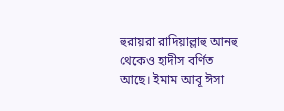হুরায়রা রাদিয়াল্লাহু আনহু থেকেও হাদীস বর্ণিত আছে। ইমাম আবূ ঈসা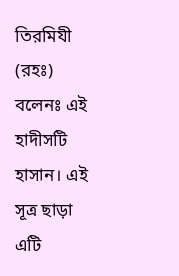তিরমিযী (রহঃ) বলেনঃ এই হাদীসটি হাসান। এই সূত্র ছাড়া এটি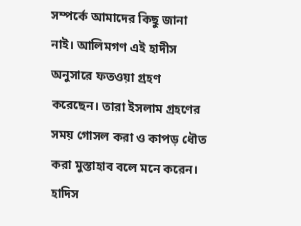সম্পর্কে আমাদের কিছু জানা নাই। আলিমগণ এই হাদীস অনুসারে ফতওয়া গ্রহণ করেছেন। তারা ইসলাম গ্রহণের সময় গোসল করা ও কাপড় ধৌত করা মুস্তাহাব বলে মনে করেন।
হাদিস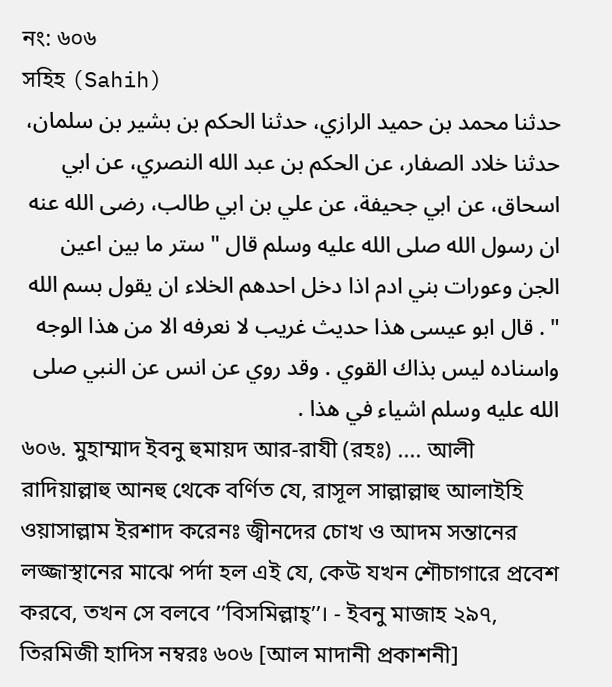নং: ৬০৬
সহিহ (Sahih)
حدثنا محمد بن حميد الرازي، حدثنا الحكم بن بشير بن سلمان، حدثنا خلاد الصفار، عن الحكم بن عبد الله النصري، عن ابي اسحاق، عن ابي جحيفة، عن علي بن ابي طالب، رضى الله عنه ان رسول الله صلى الله عليه وسلم قال " ستر ما بين اعين الجن وعورات بني ادم اذا دخل احدهم الخلاء ان يقول بسم الله " . قال ابو عيسى هذا حديث غريب لا نعرفه الا من هذا الوجه واسناده ليس بذاك القوي . وقد روي عن انس عن النبي صلى الله عليه وسلم اشياء في هذا .
৬০৬. মুহাম্মাদ ইবনু হুমায়দ আর-রাযী (রহঃ) .... আলী রাদিয়াল্লাহু আনহু থেকে বর্ণিত যে, রাসূল সাল্লাল্লাহু আলাইহি ওয়াসাল্লাম ইরশাদ করেনঃ জ্বীনদের চোখ ও আদম সন্তানের লজ্জাস্থানের মাঝে পর্দা হল এই যে, কেউ যখন শৌচাগারে প্রবেশ করবে, তখন সে বলবে ’’বিসমিল্লাহ্’’। - ইবনু মাজাহ ২৯৭, তিরমিজী হাদিস নম্বরঃ ৬০৬ [আল মাদানী প্রকাশনী]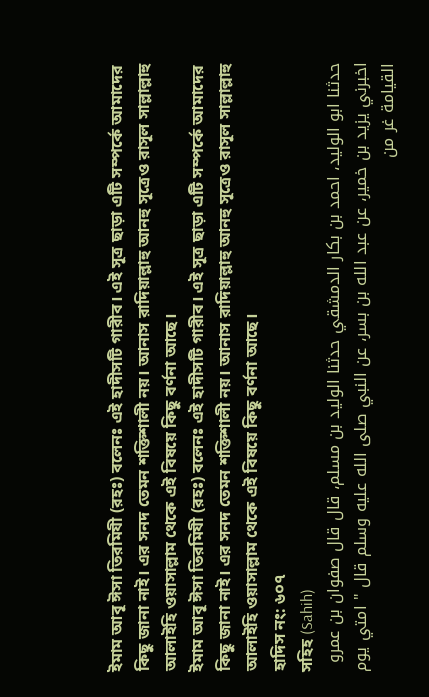ইমাম আবূ ঈসা তিরমিযী (রহঃ) বলেনঃ এই হাদীসটি গারীব। এই সূত্র ছাড়া এটি সম্পর্কে আমাদের কিছু জানা নাই। এর সনদ তেমন শক্তিশালী নয়। আনাস রাদিয়াল্লাহু আনহু সূত্রেও রাসূল সাল্লাল্লাহু আলাইহি ওয়াসাল্লাম থেকে এই বিষয়ে কিছু বর্ণনা আছে।
ইমাম আবূ ঈসা তিরমিযী (রহঃ) বলেনঃ এই হাদীসটি গারীব। এই সূত্র ছাড়া এটি সম্পর্কে আমাদের কিছু জানা নাই। এর সনদ তেমন শক্তিশালী নয়। আনাস রাদিয়াল্লাহু আনহু সূত্রেও রাসূল সাল্লাল্লাহু আলাইহি ওয়াসাল্লাম থেকে এই বিষয়ে কিছু বর্ণনা আছে।
হাদিস নং: ৬০৭
সহিহ (Sahih)
حدثنا ابو الوليد، احمد بن بكار الدمشقي حدثنا الوليد بن مسلم، قال قال صفوان بن عمرو اخبرني يزيد بن خمير، عن عبد الله بن بسر، عن النبي صلى الله عليه وسلم قال " امتي يوم القيامة غر من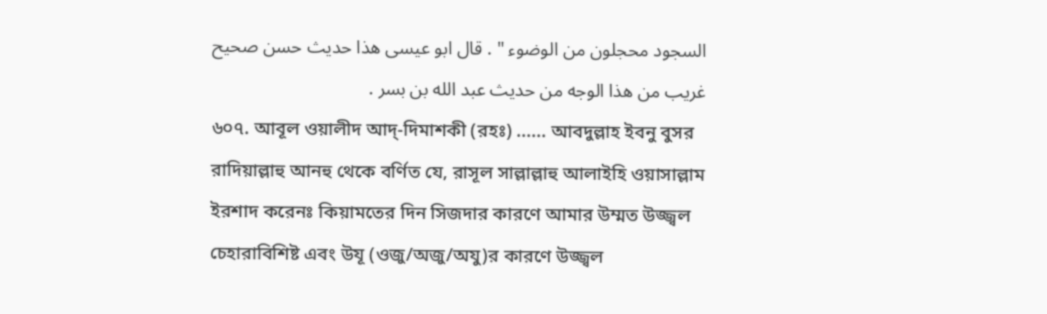السجود محجلون من الوضوء " . قال ابو عيسى هذا حديث حسن صحيح غريب من هذا الوجه من حديث عبد الله بن بسر .
৬০৭. আবূল ওয়ালীদ আদ্-দিমাশকী (রহঃ) ...... আবদুল্লাহ ইবনু বুসর রাদিয়াল্লাহু আনহু থেকে বর্ণিত যে, রাসূল সাল্লাল্লাহু আলাইহি ওয়াসাল্লাম ইরশাদ করেনঃ কিয়ামতের দিন সিজদার কারণে আমার উম্মত উজ্জ্বল চেহারাবিশিষ্ট এবং উযূ (ওজু/অজু/অযু)র কারণে উজ্জ্বল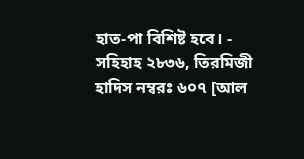হাত-পা বিশিষ্ট হবে। - সহিহাহ ২৮৩৬, তিরমিজী হাদিস নম্বরঃ ৬০৭ [আল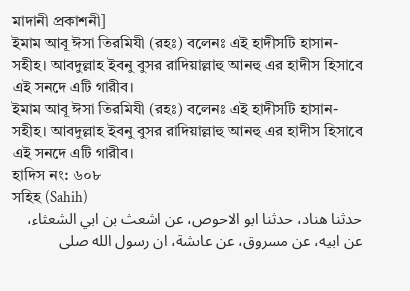মাদানী প্রকাশনী]
ইমাম আবূ ঈসা তিরমিযী (রহঃ) বলেনঃ এই হাদীসটি হাসান-সহীহ। আবদুল্লাহ ইবনু বুসর রাদিয়াল্লাহু আনহু এর হাদীস হিসাবে এই সনদে এটি গারীব।
ইমাম আবূ ঈসা তিরমিযী (রহঃ) বলেনঃ এই হাদীসটি হাসান-সহীহ। আবদুল্লাহ ইবনু বুসর রাদিয়াল্লাহু আনহু এর হাদীস হিসাবে এই সনদে এটি গারীব।
হাদিস নং: ৬০৮
সহিহ (Sahih)
حدثنا هناد، حدثنا ابو الاحوص، عن اشعث بن ابي الشعثاء، عن ابيه، عن مسروق، عن عاىشة، ان رسول الله صلى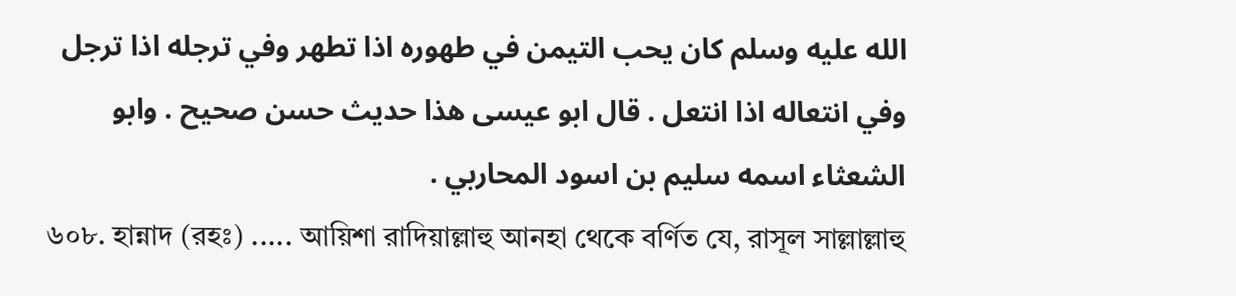الله عليه وسلم كان يحب التيمن في طهوره اذا تطهر وفي ترجله اذا ترجل وفي انتعاله اذا انتعل . قال ابو عيسى هذا حديث حسن صحيح . وابو الشعثاء اسمه سليم بن اسود المحاربي .
৬০৮. হান্নাদ (রহঃ) ..... আয়িশা রাদিয়াল্লাহু আনহা থেকে বর্ণিত যে, রাসূল সাল্লাল্লাহু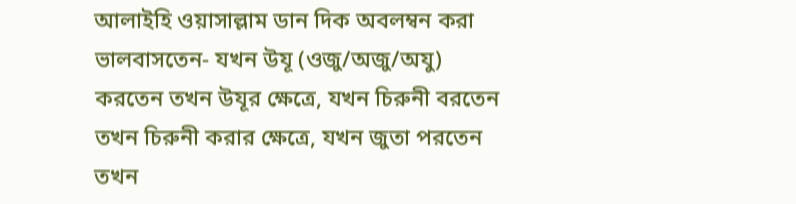আলাইহি ওয়াসাল্লাম ডান দিক অবলম্বন করা ভালবাসতেন- যখন উযূ (ওজু/অজু/অযু) করতেন তখন উযূর ক্ষেত্রে, যখন চিরুনী বরতেন তখন চিরুনী করার ক্ষেত্রে, যখন জুতা পরতেন তখন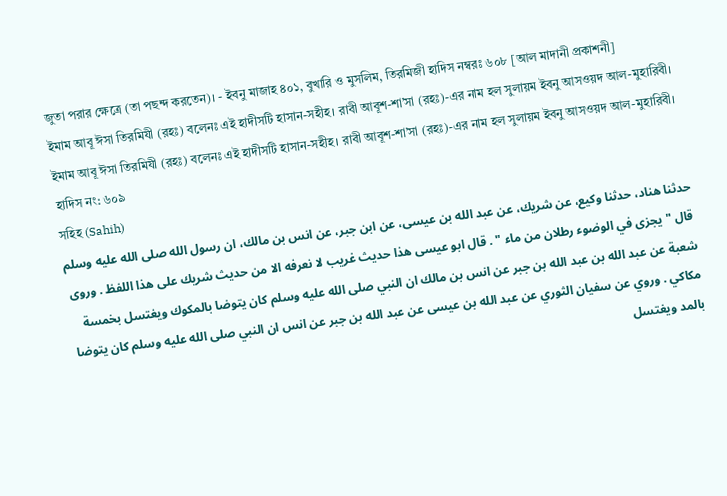জুতা পরার ক্ষেত্রে (তা পছন্দ করতেন)। - ইবনু মাজাহ ৪০১, বুখারি ও মুসলিম, তিরমিজী হাদিস নম্বরঃ ৬০৮ [আল মাদানী প্রকাশনী]
ইমাম আবূ ঈসা তিরমিযী (রহঃ) বলেনঃ এই হাদীসটি হাসান-সহীহ। রাবী আবূশ-শা’সা (রহঃ)-এর নাম হল সুলায়ম ইবনু আসওয়দ আল-মুহারিবী।
ইমাম আবূ ঈসা তিরমিযী (রহঃ) বলেনঃ এই হাদীসটি হাসান-সহীহ। রাবী আবূশ-শা’সা (রহঃ)-এর নাম হল সুলায়ম ইবনু আসওয়দ আল-মুহারিবী।
হাদিস নং: ৬০৯
সহিহ (Sahih)
حدثنا هناد، حدثنا وكيع، عن شريك، عن عبد الله بن عيسى، عن ابن جبر، عن انس بن مالك، ان رسول الله صلى الله عليه وسلم قال " يجزى في الوضوء رطلان من ماء " . قال ابو عيسى هذا حديث غريب لا نعرفه الا من حديث شريك على هذا اللفظ . وروى شعبة عن عبد الله بن عبد الله بن جبر عن انس بن مالك ان النبي صلى الله عليه وسلم كان يتوضا بالمكوك ويغتسل بخمسة مكاكي . وروي عن سفيان الثوري عن عبد الله بن عيسى عن عبد الله بن جبر عن انس ان النبي صلى الله عليه وسلم كان يتوضا بالمد ويغتسل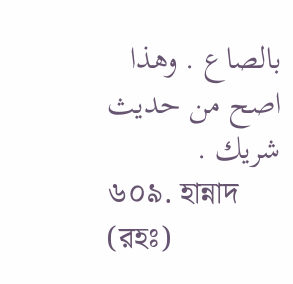بالصاع . وهذا اصح من حديث شريك .
৬০৯. হান্নাদ (রহঃ)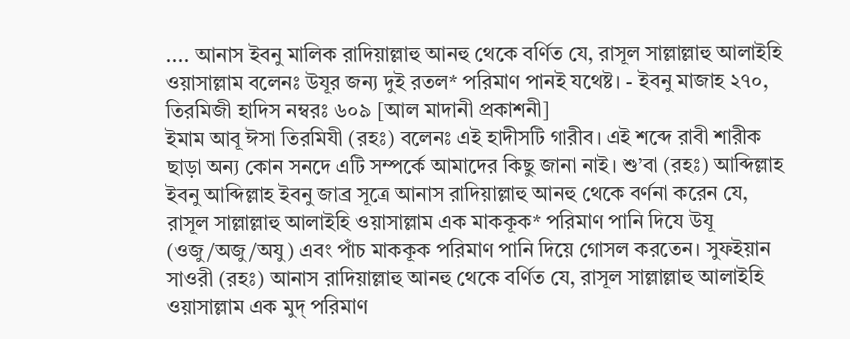.... আনাস ইবনু মালিক রাদিয়াল্লাহু আনহু থেকে বর্ণিত যে, রাসূল সাল্লাল্লাহু আলাইহি ওয়াসাল্লাম বলেনঃ উযূর জন্য দুই রতল* পরিমাণ পানই যথেষ্ট। - ইবনু মাজাহ ২৭০, তিরমিজী হাদিস নম্বরঃ ৬০৯ [আল মাদানী প্রকাশনী]
ইমাম আবূ ঈসা তিরমিযী (রহঃ) বলেনঃ এই হাদীসটি গারীব। এই শব্দে রাবী শারীক ছাড়া অন্য কোন সনদে এটি সম্পর্কে আমাদের কিছু জানা নাই। শু’বা (রহঃ) আব্দিল্লাহ ইবনু আব্দিল্লাহ ইবনু জাব্র সূত্রে আনাস রাদিয়াল্লাহু আনহু থেকে বর্ণনা করেন যে, রাসূল সাল্লাল্লাহু আলাইহি ওয়াসাল্লাম এক মাককূক* পরিমাণ পানি দিযে উযূ (ওজু/অজু/অযু) এবং পাঁচ মাককূক পরিমাণ পানি দিয়ে গোসল করতেন। সুফইয়ান সাওরী (রহঃ) আনাস রাদিয়াল্লাহু আনহু থেকে বর্ণিত যে, রাসূল সাল্লাল্লাহু আলাইহি ওয়াসাল্লাম এক মুদ্ পরিমাণ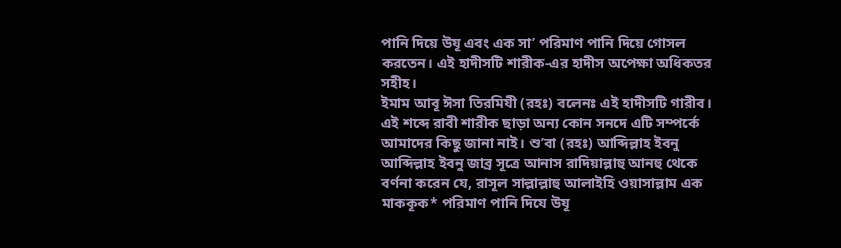পানি দিয়ে উযূ এবং এক সা’ পরিমাণ পানি দিয়ে গোসল করতেন। এই হাদীসটি শারীক-এর হাদীস অপেক্ষা অধিকতর সহীহ।
ইমাম আবূ ঈসা তিরমিযী (রহঃ) বলেনঃ এই হাদীসটি গারীব। এই শব্দে রাবী শারীক ছাড়া অন্য কোন সনদে এটি সম্পর্কে আমাদের কিছু জানা নাই। শু’বা (রহঃ) আব্দিল্লাহ ইবনু আব্দিল্লাহ ইবনু জাব্র সূত্রে আনাস রাদিয়াল্লাহু আনহু থেকে বর্ণনা করেন যে, রাসূল সাল্লাল্লাহু আলাইহি ওয়াসাল্লাম এক মাককূক* পরিমাণ পানি দিযে উযূ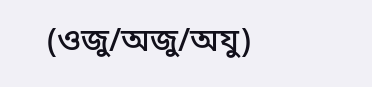(ওজু/অজু/অযু)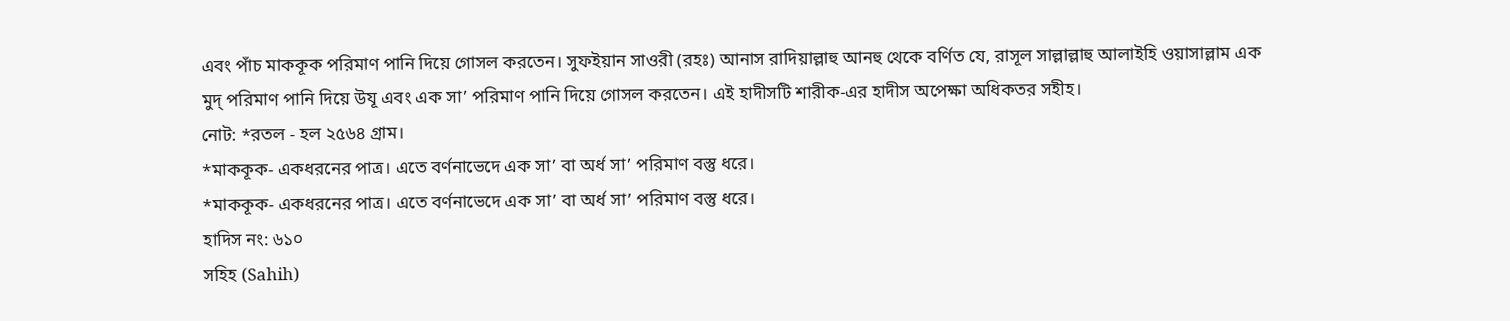এবং পাঁচ মাককূক পরিমাণ পানি দিয়ে গোসল করতেন। সুফইয়ান সাওরী (রহঃ) আনাস রাদিয়াল্লাহু আনহু থেকে বর্ণিত যে, রাসূল সাল্লাল্লাহু আলাইহি ওয়াসাল্লাম এক মুদ্ পরিমাণ পানি দিয়ে উযূ এবং এক সা’ পরিমাণ পানি দিয়ে গোসল করতেন। এই হাদীসটি শারীক-এর হাদীস অপেক্ষা অধিকতর সহীহ।
নোট: *রতল - হল ২৫৬৪ গ্রাম।
*মাককূক- একধরনের পাত্র। এতে বর্ণনাভেদে এক সা’ বা অর্ধ সা’ পরিমাণ বস্তু ধরে।
*মাককূক- একধরনের পাত্র। এতে বর্ণনাভেদে এক সা’ বা অর্ধ সা’ পরিমাণ বস্তু ধরে।
হাদিস নং: ৬১০
সহিহ (Sahih)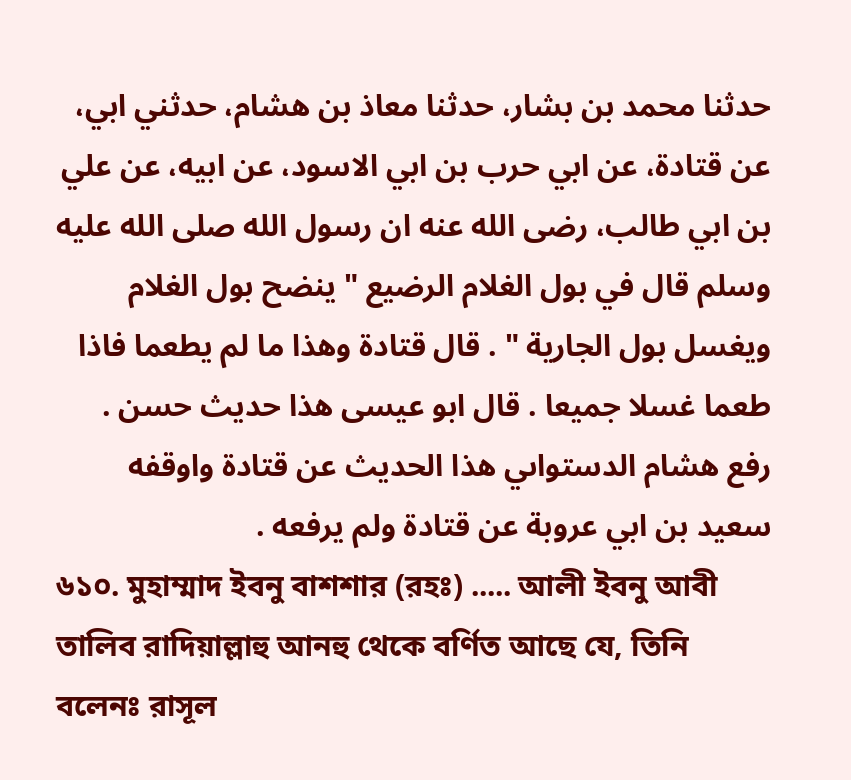حدثنا محمد بن بشار، حدثنا معاذ بن هشام، حدثني ابي، عن قتادة، عن ابي حرب بن ابي الاسود، عن ابيه، عن علي بن ابي طالب، رضى الله عنه ان رسول الله صلى الله عليه وسلم قال في بول الغلام الرضيع " ينضح بول الغلام ويغسل بول الجارية " . قال قتادة وهذا ما لم يطعما فاذا طعما غسلا جميعا . قال ابو عيسى هذا حديث حسن . رفع هشام الدستواىي هذا الحديث عن قتادة واوقفه سعيد بن ابي عروبة عن قتادة ولم يرفعه .
৬১০. মুহাম্মাদ ইবনু বাশশার (রহঃ) ..... আলী ইবনু আবী তালিব রাদিয়াল্লাহু আনহু থেকে বর্ণিত আছে যে, তিনি বলেনঃ রাসূল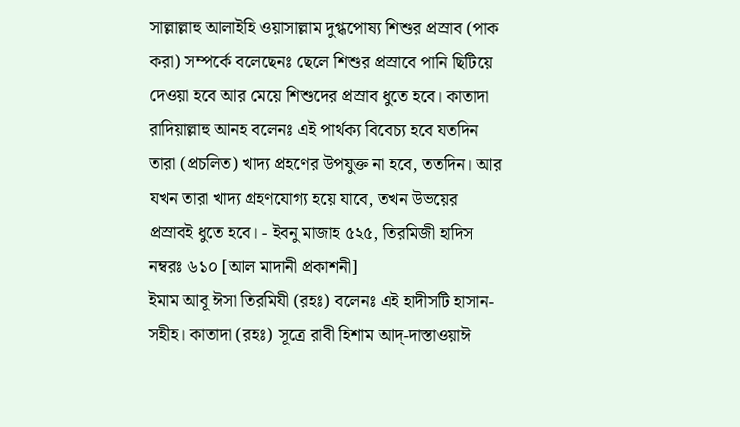সাল্লাল্লাহু আলাইহি ওয়াসাল্লাম দুগ্ধপোষ্য শিশুর প্রস্রাব (পাক করা) সম্পর্কে বলেছেনঃ ছেলে শিশুর প্রস্রাবে পানি ছিটিয়ে দেওয়া হবে আর মেয়ে শিশুদের প্রস্রাব ধুতে হবে। কাতাদা রাদিয়াল্লাহু আনহ বলেনঃ এই পার্থক্য বিবেচ্য হবে যতদিন তারা (প্রচলিত) খাদ্য প্রহণের উপযুক্ত না হবে, ততদিন। আর যখন তারা খাদ্য গ্রহণযোগ্য হয়ে যাবে, তখন উভয়ের প্রস্রাবই ধুতে হবে। - ইবনু মাজাহ ৫২৫, তিরমিজী হাদিস নম্বরঃ ৬১০ [আল মাদানী প্রকাশনী]
ইমাম আবূ ঈসা তিরমিযী (রহঃ) বলেনঃ এই হাদীসটি হাসান-সহীহ। কাতাদা (রহঃ) সূত্রে রাবী হিশাম আদ্-দাস্তাওয়াঈ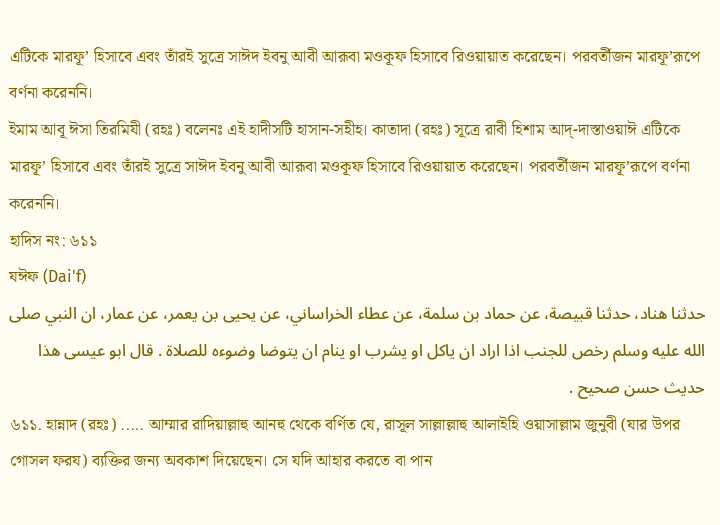এটিকে মারফূ’ হিসাবে এবং তাঁরই সুত্রে সাঈদ ইবনু আবী আরূবা মওকূফ হিসাবে রিওয়ায়াত করেছেন। পরবর্তীজন মারফূ’রূপে বর্ণনা করেননি।
ইমাম আবূ ঈসা তিরমিযী (রহঃ) বলেনঃ এই হাদীসটি হাসান-সহীহ। কাতাদা (রহঃ) সূত্রে রাবী হিশাম আদ্-দাস্তাওয়াঈ এটিকে মারফূ’ হিসাবে এবং তাঁরই সুত্রে সাঈদ ইবনু আবী আরূবা মওকূফ হিসাবে রিওয়ায়াত করেছেন। পরবর্তীজন মারফূ’রূপে বর্ণনা করেননি।
হাদিস নং: ৬১১
যঈফ (Dai'f)
حدثنا هناد، حدثنا قبيصة، عن حماد بن سلمة، عن عطاء الخراساني، عن يحيى بن يعمر، عن عمار، ان النبي صلى الله عليه وسلم رخص للجنب اذا اراد ان ياكل او يشرب او ينام ان يتوضا وضوءه للصلاة . قال ابو عيسى هذا حديث حسن صحيح .
৬১১. হান্নাদ (রহঃ) ..... আম্মার রাদিয়াল্লাহু আনহু থেকে বর্ণিত যে, রাসূল সাল্লাল্লাহু আলাইহি ওয়াসাল্লাম জুনুবী (যার উপর গোসল ফরয) ব্যক্তির জন্য অবকাশ দিয়েছেন। সে যদি আহার করতে বা পান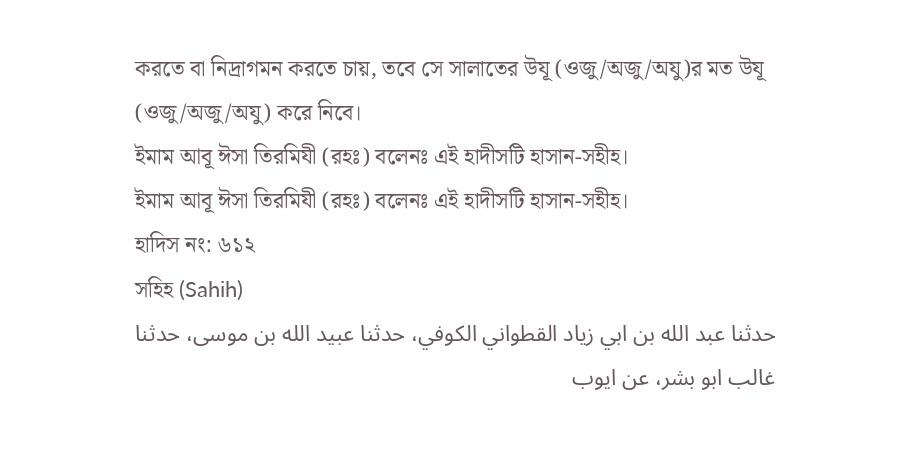করতে বা নিদ্রাগমন করতে চায়, তবে সে সালাতের উযূ (ওজু/অজু/অযু)র মত উযূ (ওজু/অজু/অযু) করে নিবে।
ইমাম আবূ ঈসা তিরমিযী (রহঃ) বলেনঃ এই হাদীসটি হাসান-সহীহ।
ইমাম আবূ ঈসা তিরমিযী (রহঃ) বলেনঃ এই হাদীসটি হাসান-সহীহ।
হাদিস নং: ৬১২
সহিহ (Sahih)
حدثنا عبد الله بن ابي زياد القطواني الكوفي، حدثنا عبيد الله بن موسى، حدثنا غالب ابو بشر، عن ايوب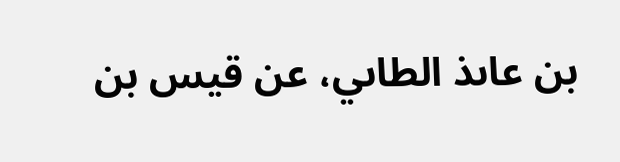بن عاىذ الطاىي، عن قيس بن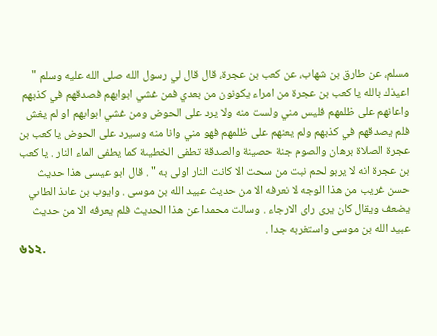مسلم، عن طارق بن شهاب، عن كعب بن عجرة، قال قال لي رسول الله صلى الله عليه وسلم " اعيذك بالله يا كعب بن عجرة من امراء يكونون من بعدي فمن غشي ابوابهم فصدقهم في كذبهم واعانهم على ظلمهم فليس مني ولست منه ولا يرد على الحوض ومن غشي ابوابهم او لم يغش فلم يصدقهم في كذبهم ولم يعنهم على ظلمهم فهو مني وانا منه وسيرد على الحوض يا كعب بن عجرة الصلاة برهان والصوم جنة حصينة والصدقة تطفى الخطيىة كما يطفى الماء النار . يا كعب بن عجرة انه لا يربو لحم نبت من سحت الا كانت النار اولى به " . قال ابو عيسى هذا حديث حسن غريب من هذا الوجه لا نعرفه الا من حديث عبيد الله بن موسى . وايوب بن عاىذ الطاىي يضعف ويقال كان يرى راى الارجاء . وسالت محمدا عن هذا الحديث فلم يعرفه الا من حديث عبيد الله بن موسى واستغربه جدا .
৬১২.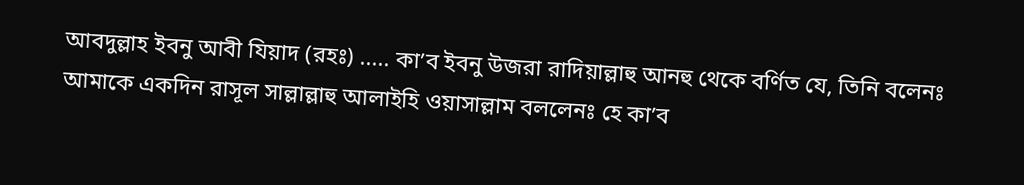আবদুল্লাহ ইবনু আবী যিয়াদ (রহঃ) ..... কা’ব ইবনু উজরা রাদিয়াল্লাহু আনহু থেকে বর্ণিত যে, তিনি বলেনঃ আমাকে একদিন রাসূল সাল্লাল্লাহু আলাইহি ওয়াসাল্লাম বললেনঃ হে কা’ব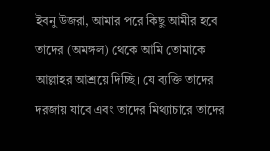ইবনু উজরা, আমার পরে কিছু আমীর হবে তাদের (অমঙ্গল) থেকে আমি তোমাকে আল্লাহর আশ্রয়ে দিচ্ছি। যে ব্যক্তি তাদের দরজায় যাবে এবং তাদের মিথ্যাচারে তাদের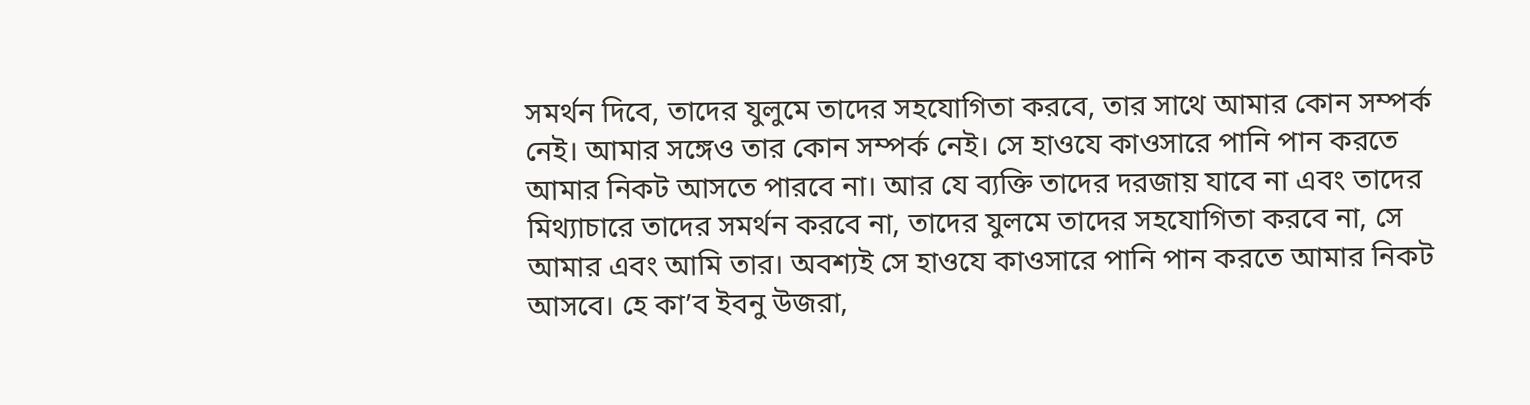সমর্থন দিবে, তাদের যুলুমে তাদের সহযোগিতা করবে, তার সাথে আমার কোন সম্পর্ক নেই। আমার সঙ্গেও তার কোন সম্পর্ক নেই। সে হাওযে কাওসারে পানি পান করতে আমার নিকট আসতে পারবে না। আর যে ব্যক্তি তাদের দরজায় যাবে না এবং তাদের মিথ্যাচারে তাদের সমর্থন করবে না, তাদের যুলমে তাদের সহযোগিতা করবে না, সে আমার এবং আমি তার। অবশ্যই সে হাওযে কাওসারে পানি পান করতে আমার নিকট আসবে। হে কা’ব ইবনু উজরা,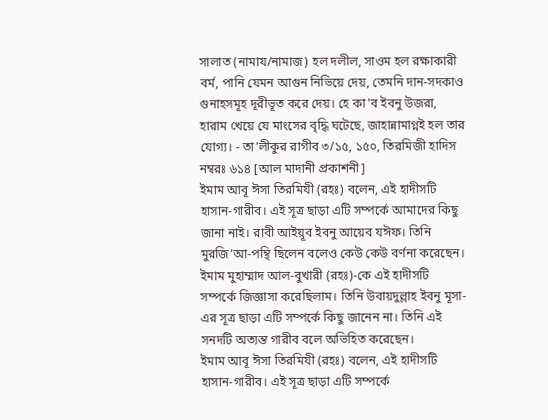সালাত (নামায/নামাজ) হল দলীল, সাওম হল রক্ষাকারী বর্ম, পানি যেমন আগুন নিভিয়ে দেয়, তেমনি দান-সদকাও গুনাহসমূহ দূরীভূত করে দেয়। হে কা’ব ইবনু উজরা, হারাম খেয়ে যে মাংসের বৃদ্ধি ঘটেছে, জাহান্নামাগ্নই হল তার যোগ্য। - তা’লীকুর রাগীব ৩/১৫, ১৫০, তিরমিজী হাদিস নম্বরঃ ৬১৪ [আল মাদানী প্রকাশনী]
ইমাম আবূ ঈসা তিরমিযী (রহঃ) বলেন, এই হাদীসটি হাসান-গারীব। এই সূত্র ছাড়া এটি সম্পর্কে আমাদের কিছু জানা নাই। রাবী আইয়ূব ইবনু আয়েব যঈফ। তিনি মুরজি’আ-পন্থি ছিলেন বলেও কেউ কেউ বর্ণনা করেছেন। ইমাম মুহাম্মাদ আল-বুখারী (রহঃ)-কে এই হাদীসটি সম্পর্কে জিজ্ঞাসা করেছিলাম। তিনি উবায়দুল্লাহ ইবনু মূসা-এর সূত্র ছাড়া এটি সম্পর্কে কিছু জানেন না। তিনি এই সনদটি অত্যন্ত গারীব বলে অভিহিত করেছেন।
ইমাম আবূ ঈসা তিরমিযী (রহঃ) বলেন, এই হাদীসটি হাসান-গারীব। এই সূত্র ছাড়া এটি সম্পর্কে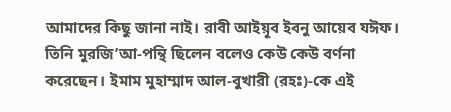আমাদের কিছু জানা নাই। রাবী আইয়ূব ইবনু আয়েব যঈফ। তিনি মুরজি’আ-পন্থি ছিলেন বলেও কেউ কেউ বর্ণনা করেছেন। ইমাম মুহাম্মাদ আল-বুখারী (রহঃ)-কে এই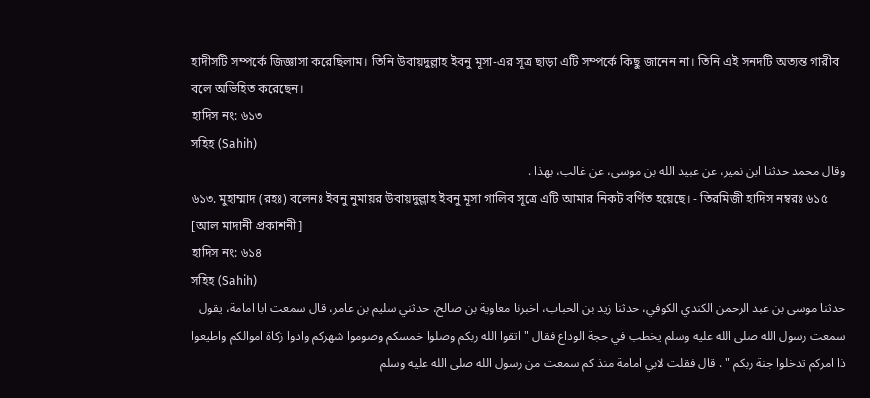হাদীসটি সম্পর্কে জিজ্ঞাসা করেছিলাম। তিনি উবায়দুল্লাহ ইবনু মূসা-এর সূত্র ছাড়া এটি সম্পর্কে কিছু জানেন না। তিনি এই সনদটি অত্যন্ত গারীব বলে অভিহিত করেছেন।
হাদিস নং: ৬১৩
সহিহ (Sahih)
وقال محمد حدثنا ابن نمير، عن عبيد الله بن موسى، عن غالب، بهذا .
৬১৩. মুহাম্মাদ (রহঃ) বলেনঃ ইবনু নুমায়র উবায়দুল্লাহ ইবনু মূসা গালিব সূত্রে এটি আমার নিকট বর্ণিত হয়েছে। - তিরমিজী হাদিস নম্বরঃ ৬১৫ [আল মাদানী প্রকাশনী]
হাদিস নং: ৬১৪
সহিহ (Sahih)
حدثنا موسى بن عبد الرحمن الكندي الكوفي، حدثنا زيد بن الحباب، اخبرنا معاوية بن صالح، حدثني سليم بن عامر، قال سمعت ابا امامة، يقول سمعت رسول الله صلى الله عليه وسلم يخطب في حجة الوداع فقال " اتقوا الله ربكم وصلوا خمسكم وصوموا شهركم وادوا زكاة اموالكم واطيعوا ذا امركم تدخلوا جنة ربكم " . قال فقلت لابي امامة منذ كم سمعت من رسول الله صلى الله عليه وسلم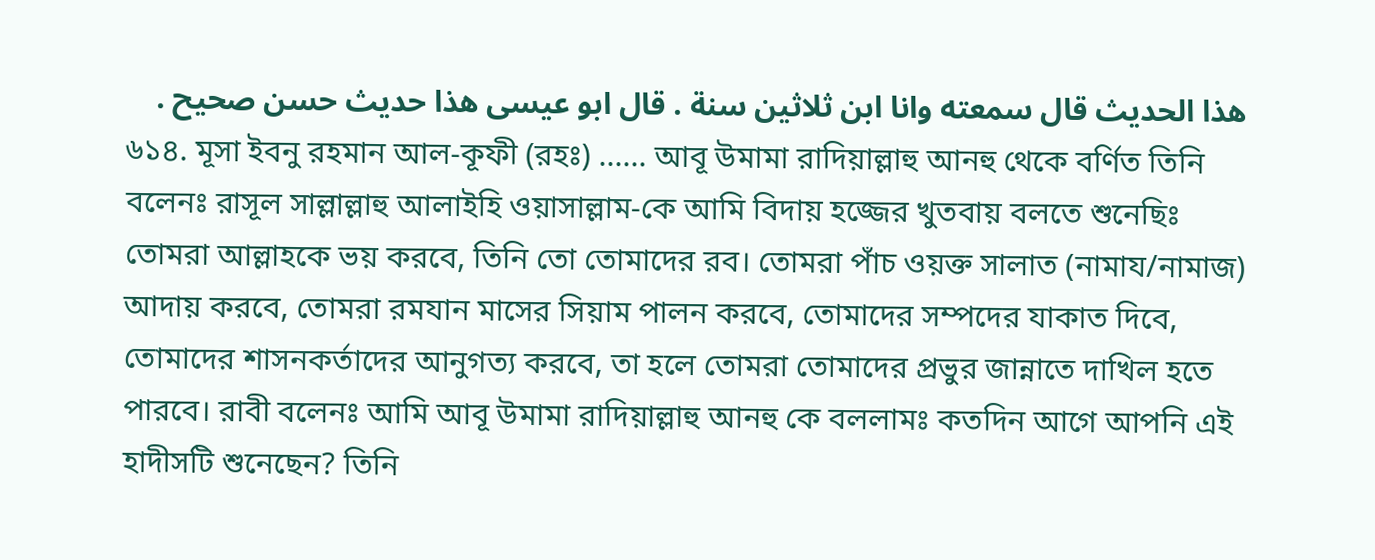هذا الحديث قال سمعته وانا ابن ثلاثين سنة . قال ابو عيسى هذا حديث حسن صحيح .
৬১৪. মূসা ইবনু রহমান আল-কূফী (রহঃ) ...... আবূ উমামা রাদিয়াল্লাহু আনহু থেকে বর্ণিত তিনি বলেনঃ রাসূল সাল্লাল্লাহু আলাইহি ওয়াসাল্লাম-কে আমি বিদায় হজ্জের খুতবায় বলতে শুনেছিঃ তোমরা আল্লাহকে ভয় করবে, তিনি তো তোমাদের রব। তোমরা পাঁচ ওয়ক্ত সালাত (নামায/নামাজ) আদায় করবে, তোমরা রমযান মাসের সিয়াম পালন করবে, তোমাদের সম্পদের যাকাত দিবে, তোমাদের শাসনকর্তাদের আনুগত্য করবে, তা হলে তোমরা তোমাদের প্রভুর জান্নাতে দাখিল হতে পারবে। রাবী বলেনঃ আমি আবূ উমামা রাদিয়াল্লাহু আনহু কে বললামঃ কতদিন আগে আপনি এই হাদীসটি শুনেছেন? তিনি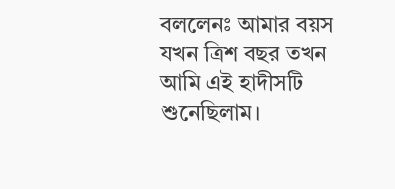বললেনঃ আমার বয়স যখন ত্রিশ বছর তখন আমি এই হাদীসটি শুনেছিলাম।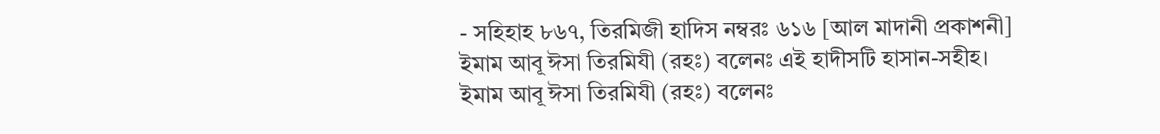- সহিহাহ ৮৬৭, তিরমিজী হাদিস নম্বরঃ ৬১৬ [আল মাদানী প্রকাশনী]
ইমাম আবূ ঈসা তিরমিযী (রহঃ) বলেনঃ এই হাদীসটি হাসান-সহীহ।
ইমাম আবূ ঈসা তিরমিযী (রহঃ) বলেনঃ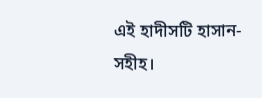এই হাদীসটি হাসান-সহীহ।